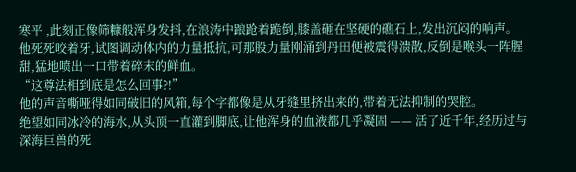寒平 ,此刻正像筛糠般浑身发抖,在浪涛中踉跄着跪倒,膝盖砸在坚硬的礁石上,发出沉闷的响声。
他死死咬着牙,试图调动体内的力量抵抗,可那股力量刚涌到丹田便被震得溃散,反倒是喉头一阵腥甜,猛地喷出一口带着碎末的鲜血。
“这尊法相到底是怎么回事?!”
他的声音嘶哑得如同破旧的风箱,每个字都像是从牙缝里挤出来的,带着无法抑制的哭腔。
绝望如同冰冷的海水,从头顶一直灌到脚底,让他浑身的血液都几乎凝固 —— 活了近千年,经历过与深海巨兽的死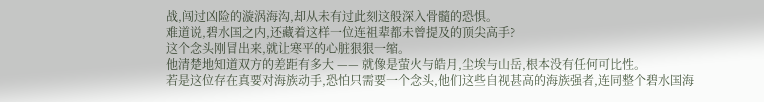战,闯过凶险的漩涡海沟,却从未有过此刻这般深入骨髓的恐惧。
难道说,碧水国之内,还藏着这样一位连祖辈都未曾提及的顶尖高手?
这个念头刚冒出来,就让寒平的心脏狠狠一缩。
他清楚地知道双方的差距有多大 —— 就像是萤火与皓月,尘埃与山岳,根本没有任何可比性。
若是这位存在真要对海族动手,恐怕只需要一个念头,他们这些自视甚高的海族强者,连同整个碧水国海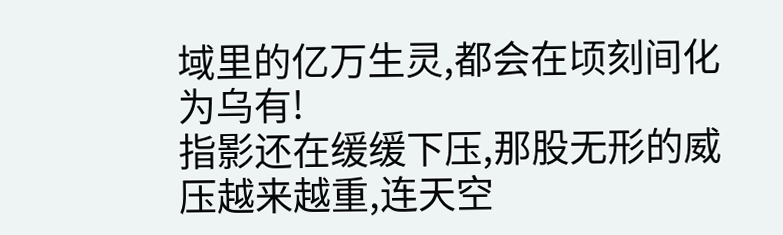域里的亿万生灵,都会在顷刻间化为乌有!
指影还在缓缓下压,那股无形的威压越来越重,连天空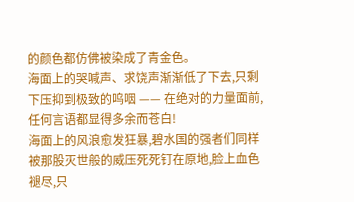的颜色都仿佛被染成了青金色。
海面上的哭喊声、求饶声渐渐低了下去,只剩下压抑到极致的呜咽 —— 在绝对的力量面前,任何言语都显得多余而苍白!
海面上的风浪愈发狂暴,碧水国的强者们同样被那股灭世般的威压死死钉在原地,脸上血色褪尽,只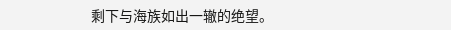剩下与海族如出一辙的绝望。